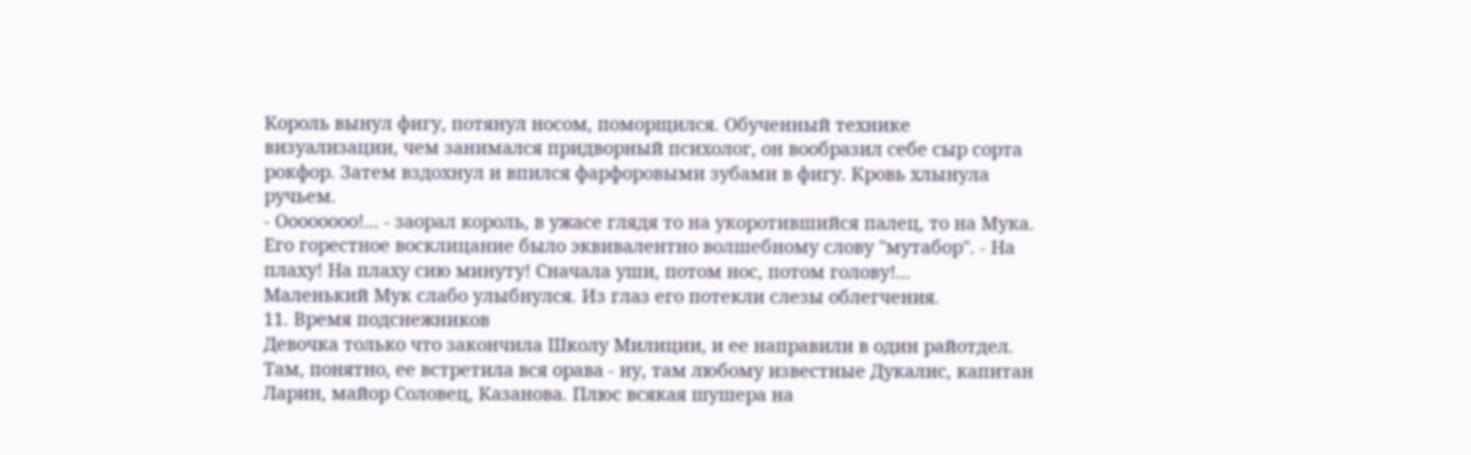Король вынул фигу, потянул носом, поморщился. Обученный технике визуализации, чем занимался придворный психолог, он вообразил себе сыр сорта рокфор. Затем вздохнул и впился фарфоровыми зубами в фигу. Кровь хлынула ручьем.
- Оооооооо!... - заорал король, в ужасе глядя то на укоротившийся палец, то на Мука. Его горестное восклицание было эквивалентно волшебному слову "мутабор". - На плаху! На плаху сию минуту! Сначала уши, потом нос, потом голову!...
Маленький Мук слабо улыбнулся. Из глаз его потекли слезы облегчения.
11. Время подснежников
Девочка только что закончила Школу Милиции, и ее направили в один райотдел.
Там, понятно, ее встретила вся орава - ну, там любому известные Дукалис, капитан Ларин, майор Соловец, Казанова. Плюс всякая шушера на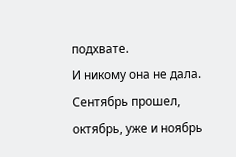подхвате.
И никому она не дала.
Сентябрь прошел, октябрь, уже и ноябрь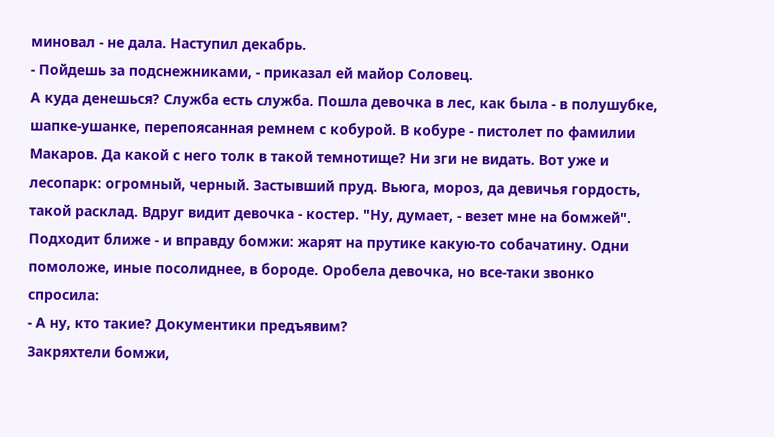миновал - не дала. Наступил декабрь.
- Пойдешь за подснежниками, - приказал ей майор Соловец.
А куда денешься? Служба есть служба. Пошла девочка в лес, как была - в полушубке, шапке-ушанке, перепоясанная ремнем с кобурой. В кобуре - пистолет по фамилии Макаров. Да какой с него толк в такой темнотище? Ни зги не видать. Вот уже и лесопарк: огромный, черный. Застывший пруд. Вьюга, мороз, да девичья гордость, такой расклад. Вдруг видит девочка - костер. "Ну, думает, - везет мне на бомжей". Подходит ближе - и вправду бомжи: жарят на прутике какую-то собачатину. Одни помоложе, иные посолиднее, в бороде. Оробела девочка, но все-таки звонко спросила:
- А ну, кто такие? Документики предъявим?
Закряхтели бомжи,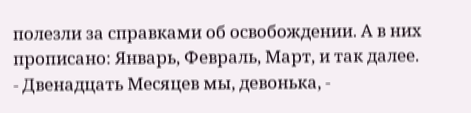полезли за справками об освобождении. А в них прописано: Январь, Февраль, Март, и так далее.
- Двенадцать Месяцев мы, девонька, -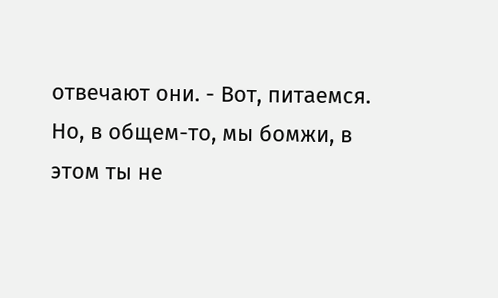отвечают они. - Вот, питаемся. Но, в общем-то, мы бомжи, в этом ты не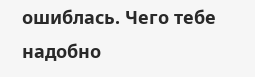ошиблась. Чего тебе надобно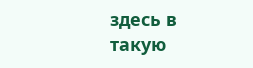здесь в такую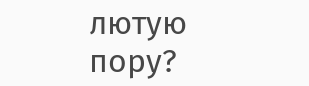лютую пору?